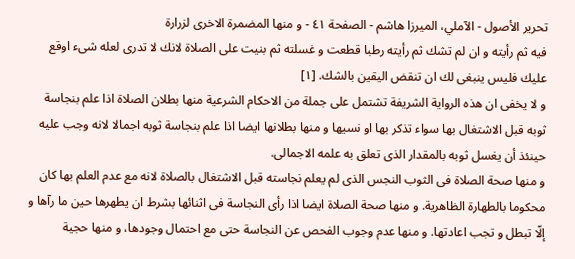تحرير الأصول - الآملي، الميرزا هاشم - الصفحة ٤١ - و منها المضمرة الاخرى لزرارة
فيه ثم رأيته و ان لم تشك ثم رأيته رطبا قطعت و غسلته ثم بنيت على الصلاة لانك لا تدرى لعله شىء اوقع عليك فليس ينبغى لك ان تنقض اليقين بالشك. [١]
و لا يخفى ان هذه الرواية الشريفة تشتمل على جملة من الاحكام الشرعية منها بطلان الصلاة اذا علم بنجاسة ثوبه قبل الاشتغال بها سواء تذكر بها او نسيها و منها بطلانها ايضا اذا علم بنجاسة ثوبه اجمالا لانه وجب عليه حينئذ أن يغسل ثوبه بالمقدار الذى تعلق به علمه الاجمالى.
و منها صحة الصلاة فى الثوب النجس الذى لم يعلم نجاسته قبل الاشتغال بالصلاة لانه مع عدم العلم بها كان محكوما بالطهارة الظاهرية. و منها صحة الصلاة ايضا اذا رأى النجاسة فى اثنائها بشرط ان يطهرها حين ما رآها و إلّا تبطل و تجب اعادتها. و منها عدم وجوب الفحص عن النجاسة حتى مع احتمال وجودها، و منها حجية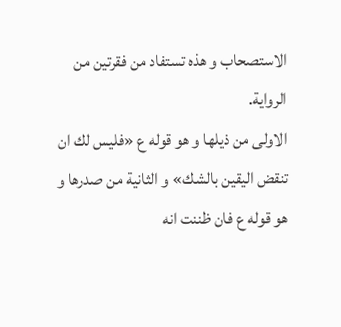الاستصحاب و هذه تستفاد من فقرتين من الرواية.
الاولى من ذيلها و هو قوله ع «فليس لك ان تنقض اليقين بالشك» و الثانية من صدرها و هو قوله ع فان ظننت انه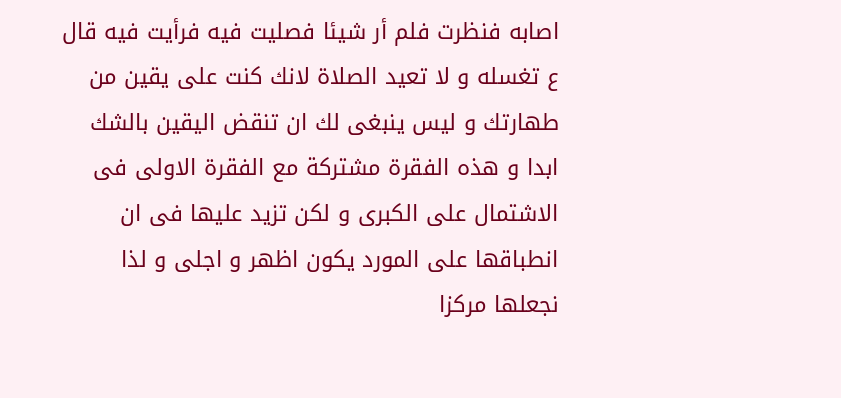اصابه فنظرت فلم أر شيئا فصليت فيه فرأيت فيه قال ع تغسله و لا تعيد الصلاة لانك كنت على يقين من طهارتك و ليس ينبغى لك ان تنقض اليقين بالشك ابدا و هذه الفقرة مشتركة مع الفقرة الاولى فى الاشتمال على الكبرى و لكن تزيد عليها فى ان انطباقها على المورد يكون اظهر و اجلى و لذا نجعلها مركزا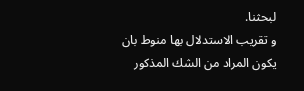لبحثنا.
و تقريب الاستدلال بها منوط بان يكون المراد من الشك المذكور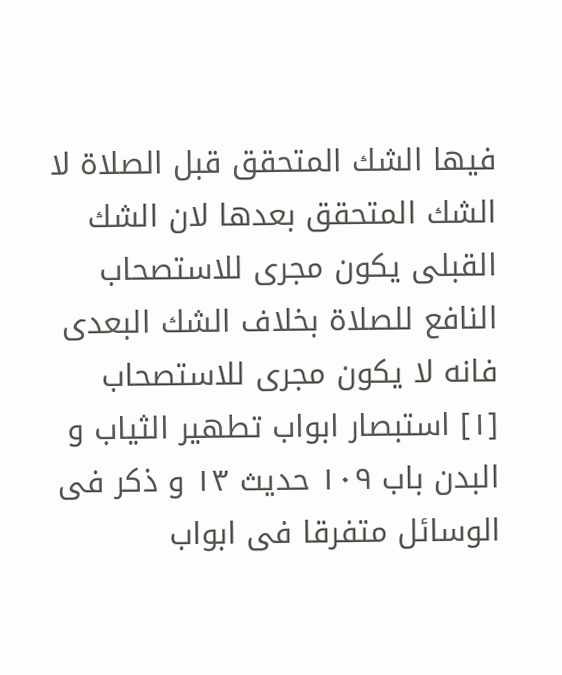فيها الشك المتحقق قبل الصلاة لا الشك المتحقق بعدها لان الشك القبلى يكون مجرى للاستصحاب النافع للصلاة بخلاف الشك البعدى فانه لا يكون مجرى للاستصحاب
[١] استبصار ابواب تطهير الثياب و البدن باب ١٠٩ حديث ١٣ و ذكر فى الوسائل متفرقا فى ابواب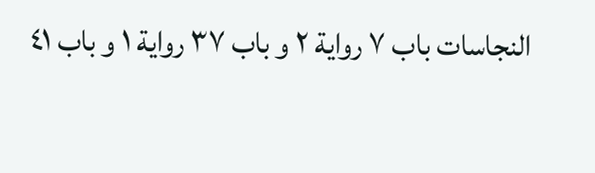النجاسات باب ٧ رواية ٢ و باب ٣٧ رواية ١ و باب ٤١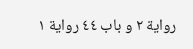رواية ٢ و باب ٤٤ رواية ١